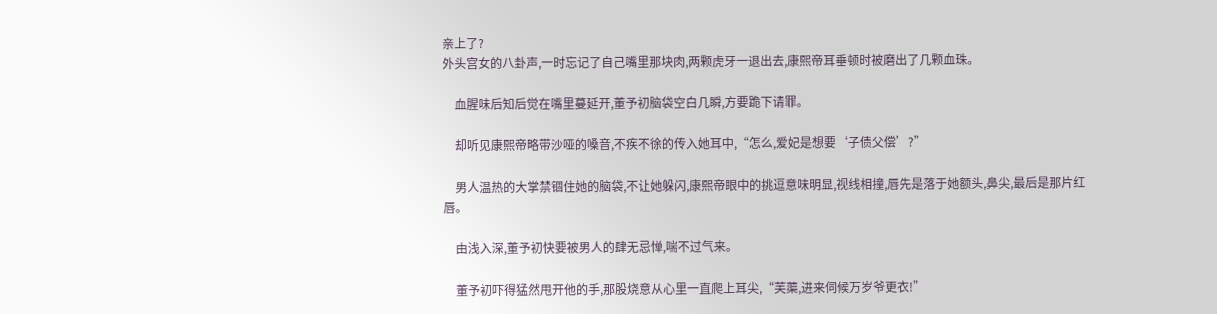亲上了?
外头宫女的八卦声,一时忘记了自己嘴里那块肉,两颗虎牙一退出去,康熙帝耳垂顿时被磨出了几颗血珠。

    血腥味后知后觉在嘴里蔓延开,董予初脑袋空白几瞬,方要跪下请罪。

    却听见康熙帝略带沙哑的嗓音,不疾不徐的传入她耳中,“怎么,爱妃是想要‘子债父偿’?”

    男人温热的大掌禁锢住她的脑袋,不让她躲闪,康熙帝眼中的挑逗意味明显,视线相撞,唇先是落于她额头,鼻尖,最后是那片红唇。

    由浅入深,董予初快要被男人的肆无忌惮,喘不过气来。

    董予初吓得猛然甩开他的手,那股烧意从心里一直爬上耳尖,“芙蕖,进来伺候万岁爷更衣!”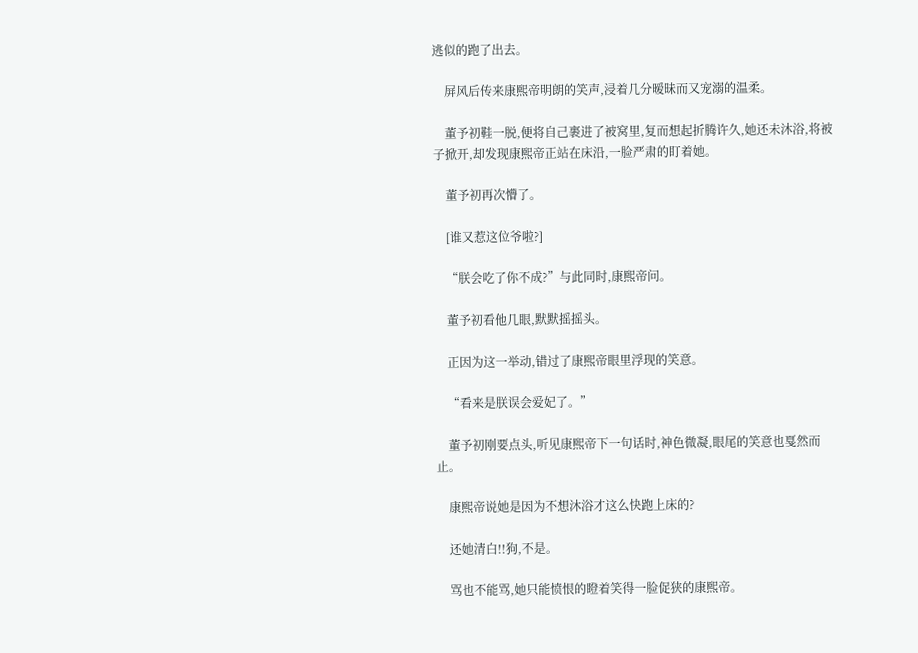逃似的跑了出去。

    屏风后传来康熙帝明朗的笑声,浸着几分暧昧而又宠溺的温柔。

    董予初鞋一脱,便将自己裹进了被窝里,复而想起折腾许久,她还未沐浴,将被子掀开,却发现康熙帝正站在床沿,一脸严肃的盯着她。

    董予初再次懵了。

    [谁又惹这位爷啦?]

    “朕会吃了你不成?”与此同时,康熙帝问。

    董予初看他几眼,默默摇摇头。

    正因为这一举动,错过了康熙帝眼里浮现的笑意。

    “看来是朕误会爱妃了。”

    董予初刚要点头,听见康熙帝下一句话时,神色微凝,眼尾的笑意也戛然而止。

    康熙帝说她是因为不想沐浴才这么快跑上床的?

    还她清白!!狗,不是。

    骂也不能骂,她只能愤恨的瞪着笑得一脸促狭的康熙帝。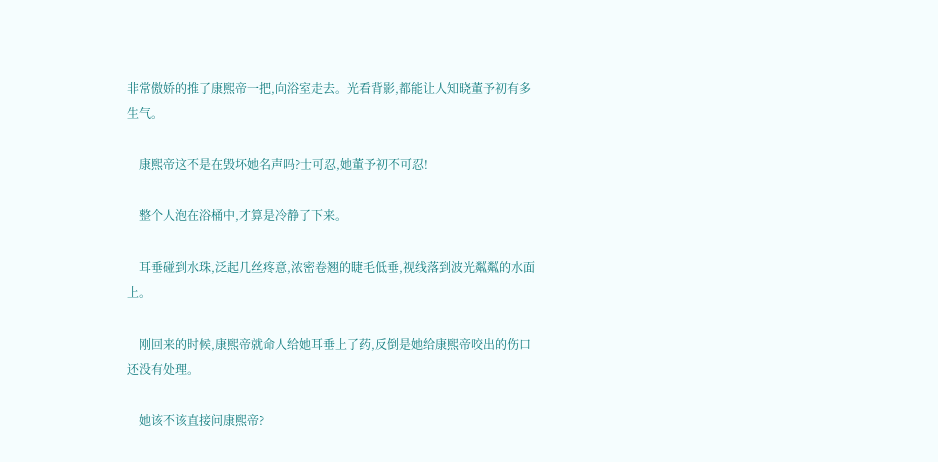非常傲娇的推了康熙帝一把,向浴室走去。光看背影,都能让人知晓董予初有多生气。

    康熙帝这不是在毁坏她名声吗?士可忍,她董予初不可忍!

    整个人泡在浴桶中,才算是冷静了下来。

    耳垂碰到水珠,泛起几丝疼意,浓密卷翘的睫毛低垂,视线落到波光粼粼的水面上。

    刚回来的时候,康熙帝就命人给她耳垂上了药,反倒是她给康熙帝咬出的伤口还没有处理。

    她该不该直接问康熙帝?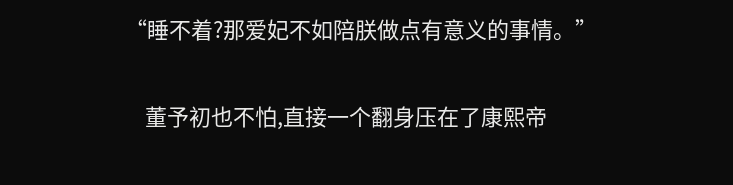“睡不着?那爱妃不如陪朕做点有意义的事情。”

    董予初也不怕,直接一个翻身压在了康熙帝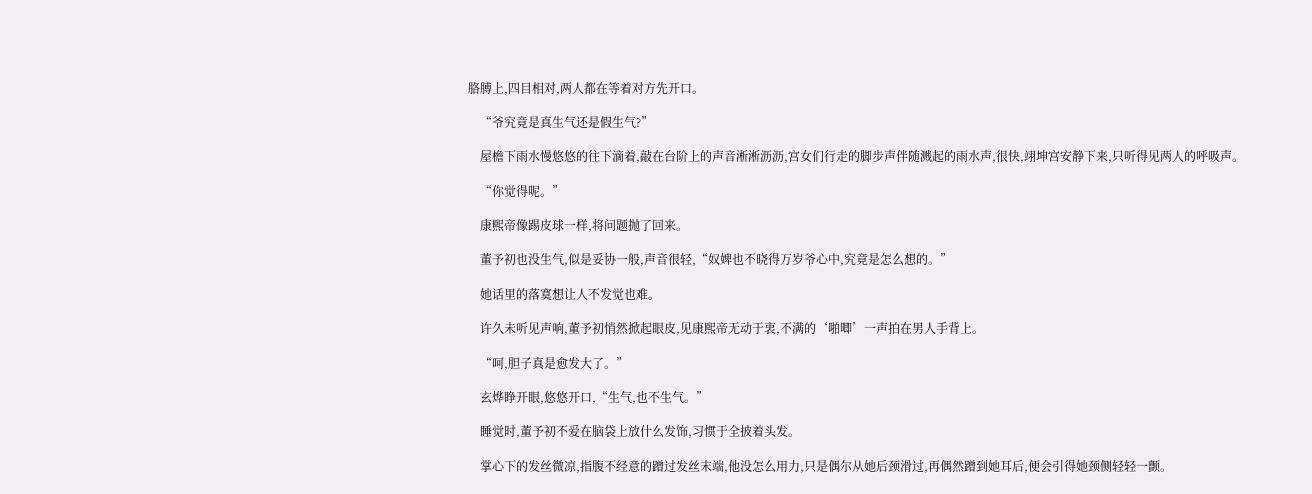胳膊上,四目相对,两人都在等着对方先开口。

    “爷究竟是真生气还是假生气?”

    屋檐下雨水慢悠悠的往下滴着,敲在台阶上的声音淅淅沥沥,宫女们行走的脚步声伴随溅起的雨水声,很快,翊坤宫安静下来,只听得见两人的呼吸声。

    “你觉得呢。”

    康熙帝像踢皮球一样,将问题抛了回来。

    董予初也没生气,似是妥协一般,声音很轻,“奴婢也不晓得万岁爷心中,究竟是怎么想的。”

    她话里的落寞想让人不发觉也难。

    许久未听见声响,董予初悄然掀起眼皮,见康熙帝无动于衷,不满的‘啪唧’一声拍在男人手背上。

    “呵,胆子真是愈发大了。”

    玄烨睁开眼,悠悠开口,“生气,也不生气。”

    睡觉时,董予初不爱在脑袋上放什么发饰,习惯于全披着头发。

    掌心下的发丝微凉,指腹不经意的蹭过发丝末端,他没怎么用力,只是偶尔从她后颈滑过,再偶然蹭到她耳后,便会引得她颈侧轻轻一颤。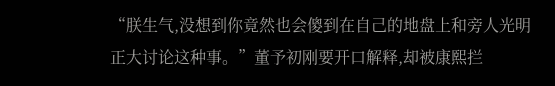“朕生气,没想到你竟然也会傻到在自己的地盘上和旁人光明正大讨论这种事。”董予初刚要开口解释,却被康熙拦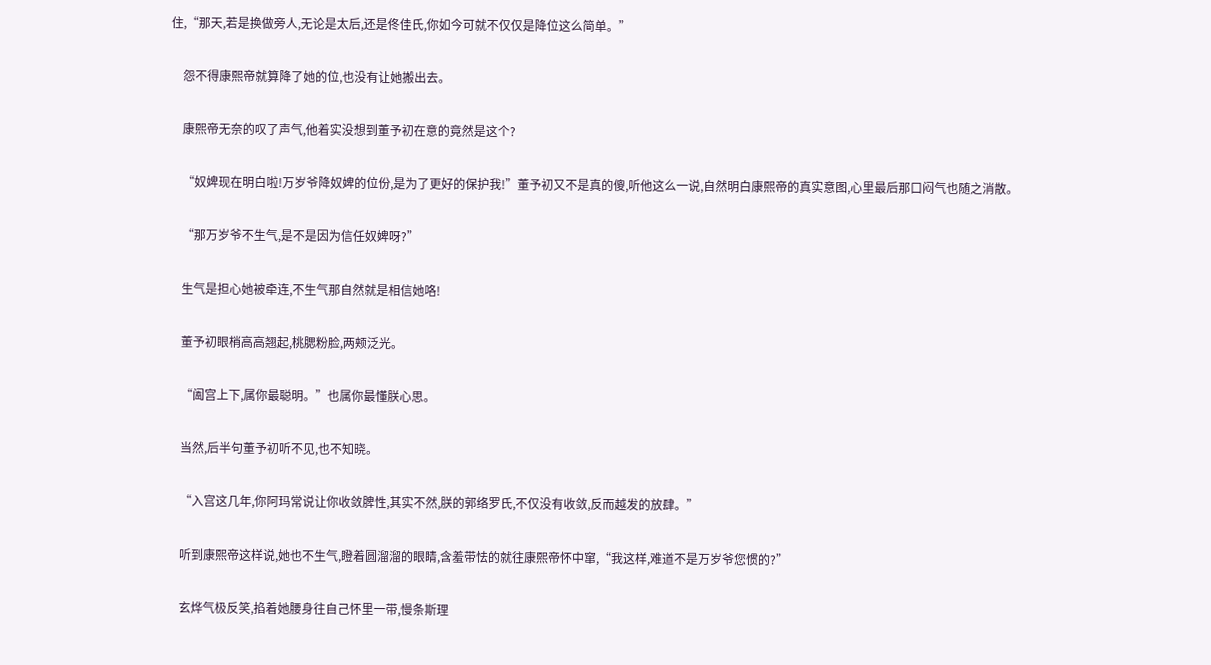住,“那天,若是换做旁人,无论是太后,还是佟佳氏,你如今可就不仅仅是降位这么简单。”

    怨不得康熙帝就算降了她的位,也没有让她搬出去。

    康熙帝无奈的叹了声气,他着实没想到董予初在意的竟然是这个?

    “奴婢现在明白啦!万岁爷降奴婢的位份,是为了更好的保护我!”董予初又不是真的傻,听他这么一说,自然明白康熙帝的真实意图,心里最后那口闷气也随之消散。

    “那万岁爷不生气,是不是因为信任奴婢呀?”

    生气是担心她被牵连,不生气那自然就是相信她咯!

    董予初眼梢高高翘起,桃腮粉脸,两颊泛光。

    “阖宫上下,属你最聪明。”也属你最懂朕心思。

    当然,后半句董予初听不见,也不知晓。

    “入宫这几年,你阿玛常说让你收敛脾性,其实不然,朕的郭络罗氏,不仅没有收敛,反而越发的放肆。”

    听到康熙帝这样说,她也不生气,瞪着圆溜溜的眼睛,含羞带怯的就往康熙帝怀中窜,“我这样,难道不是万岁爷您惯的?”

    玄烨气极反笑,掐着她腰身往自己怀里一带,慢条斯理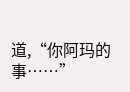道,“你阿玛的事……”